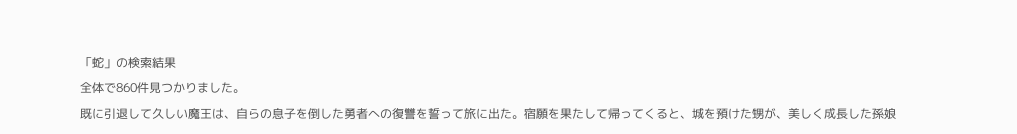「蛇」の検索結果
全体で860件見つかりました。
既に引退して久しい魔王は、自らの息子を倒した勇者への復讐を誓って旅に出た。宿願を果たして帰ってくると、城を預けた甥が、美しく成長した孫娘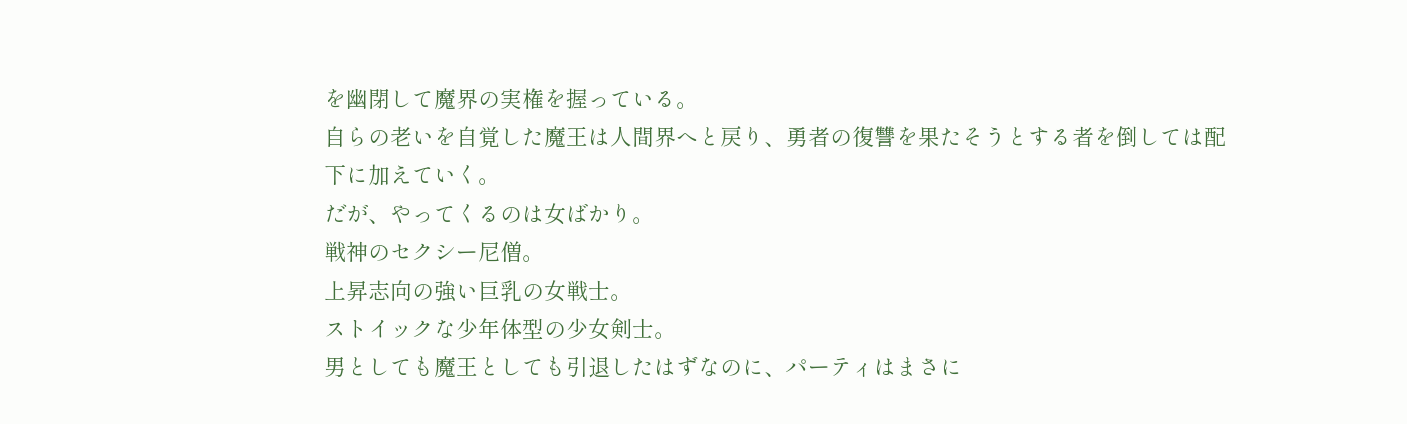を幽閉して魔界の実権を握っている。
自らの老いを自覚した魔王は人間界へと戻り、勇者の復讐を果たそうとする者を倒しては配下に加えていく。
だが、やってくるのは女ばかり。
戦神のセクシー尼僧。
上昇志向の強い巨乳の女戦士。
ストイックな少年体型の少女剣士。
男としても魔王としても引退したはずなのに、パーティはまさに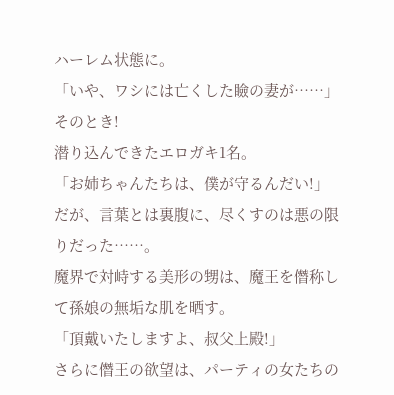ハーレム状態に。
「いや、ワシには亡くした瞼の妻が……」
そのとき!
潜り込んできたエロガキ1名。
「お姉ちゃんたちは、僕が守るんだい!」
だが、言葉とは裏腹に、尽くすのは悪の限りだった……。
魔界で対峙する美形の甥は、魔王を僭称して孫娘の無垢な肌を晒す。
「頂戴いたしますよ、叔父上殿!」
さらに僭王の欲望は、パーティの女たちの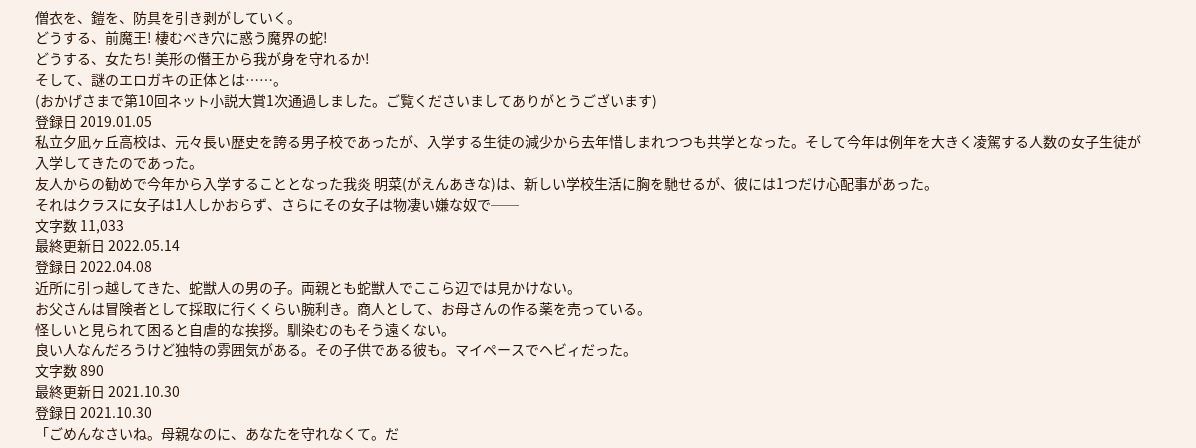僧衣を、鎧を、防具を引き剥がしていく。
どうする、前魔王! 棲むべき穴に惑う魔界の蛇!
どうする、女たち! 美形の僭王から我が身を守れるか!
そして、謎のエロガキの正体とは……。
(おかげさまで第10回ネット小説大賞1次通過しました。ご覧くださいましてありがとうございます)
登録日 2019.01.05
私立夕凪ヶ丘高校は、元々長い歴史を誇る男子校であったが、入学する生徒の減少から去年惜しまれつつも共学となった。そして今年は例年を大きく凌駕する人数の女子生徒が入学してきたのであった。
友人からの勧めで今年から入学することとなった我炎 明菜(がえんあきな)は、新しい学校生活に胸を馳せるが、彼には1つだけ心配事があった。
それはクラスに女子は1人しかおらず、さらにその女子は物凄い嫌な奴で──
文字数 11,033
最終更新日 2022.05.14
登録日 2022.04.08
近所に引っ越してきた、蛇獣人の男の子。両親とも蛇獣人でここら辺では見かけない。
お父さんは冒険者として採取に行くくらい腕利き。商人として、お母さんの作る薬を売っている。
怪しいと見られて困ると自虐的な挨拶。馴染むのもそう遠くない。
良い人なんだろうけど独特の雰囲気がある。その子供である彼も。マイペースでヘビィだった。
文字数 890
最終更新日 2021.10.30
登録日 2021.10.30
「ごめんなさいね。母親なのに、あなたを守れなくて。だ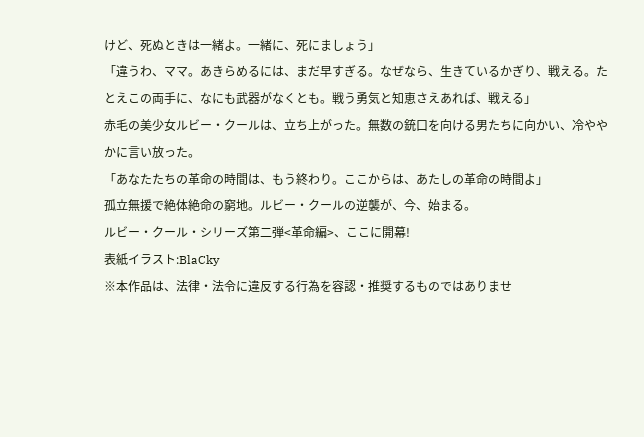けど、死ぬときは一緒よ。一緒に、死にましょう」
「違うわ、ママ。あきらめるには、まだ早すぎる。なぜなら、生きているかぎり、戦える。たとえこの両手に、なにも武器がなくとも。戦う勇気と知恵さえあれば、戦える」
赤毛の美少女ルビー・クールは、立ち上がった。無数の銃口を向ける男たちに向かい、冷ややかに言い放った。
「あなたたちの革命の時間は、もう終わり。ここからは、あたしの革命の時間よ」
孤立無援で絶体絶命の窮地。ルビー・クールの逆襲が、今、始まる。
ルビー・クール・シリーズ第二弾<革命編>、ここに開幕!
表紙イラスト:BlaCky
※本作品は、法律・法令に違反する行為を容認・推奨するものではありませ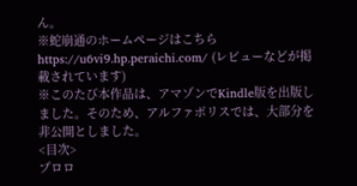ん。
※蛇崩通のホームページはこちらhttps://u6vi9.hp.peraichi.com/ (レビューなどが掲載されています)
※このたび本作品は、アマゾンでKindle版を出版しました。そのため、アルファポリスでは、大部分を非公開としました。
<目次>
プロロ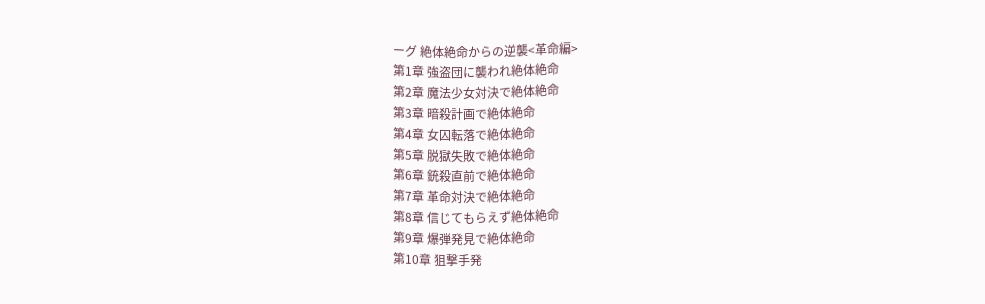ーグ 絶体絶命からの逆襲<革命編>
第1章 強盗団に襲われ絶体絶命
第2章 魔法少女対決で絶体絶命
第3章 暗殺計画で絶体絶命
第4章 女囚転落で絶体絶命
第5章 脱獄失敗で絶体絶命
第6章 銃殺直前で絶体絶命
第7章 革命対決で絶体絶命
第8章 信じてもらえず絶体絶命
第9章 爆弾発見で絶体絶命
第10章 狙撃手発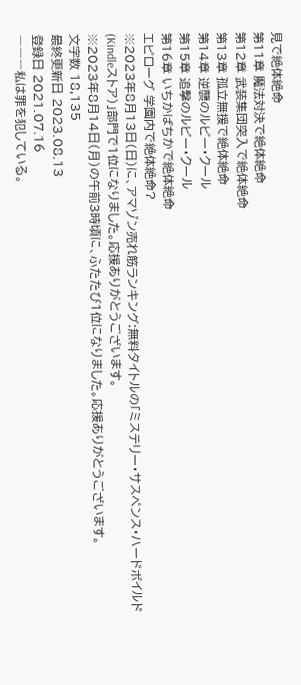見で絶体絶命
第11章 魔法対決で絶体絶命
第12章 武装集団突入で絶体絶命
第13章 孤立無援で絶体絶命
第14章 逆襲のルビー・クール
第15章 追撃のルビー・クール
第16章 いちかばちかで絶体絶命
エピローグ 学園内で絶体絶命?
※2023年8月13日(日)に、アマゾン売れ筋ランキング:無料タイトルの「ミステリー・サスペンス・ハードボイルド(Kindleストア)」部門で1位になりました。応援ありがとうございます。
※2023年8月14日(月)の午前3時頃に、ふたたび1位になりました。応援ありがとうございます。
文字数 18,135
最終更新日 2023.08.13
登録日 2021.07.16
―――私は罪を犯している。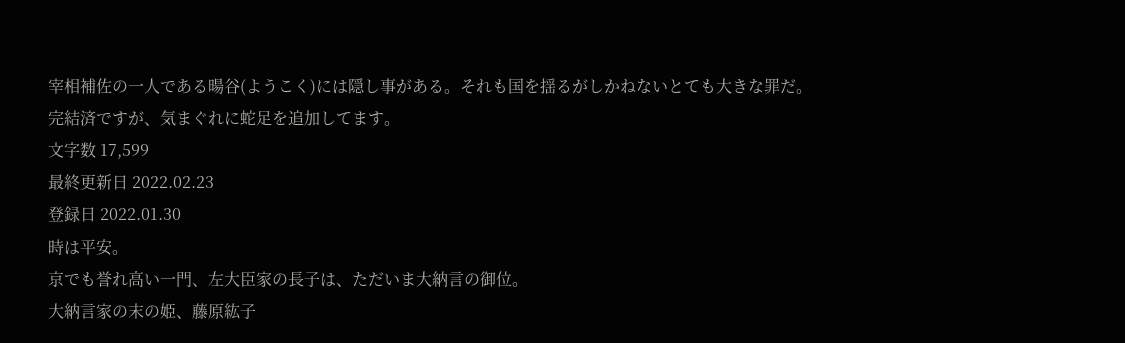宰相補佐の一人である暘谷(ようこく)には隠し事がある。それも国を揺るがしかねないとても大きな罪だ。
完結済ですが、気まぐれに蛇足を追加してます。
文字数 17,599
最終更新日 2022.02.23
登録日 2022.01.30
時は平安。
京でも誉れ高い一門、左大臣家の長子は、ただいま大納言の御位。
大納言家の末の姫、藤原紘子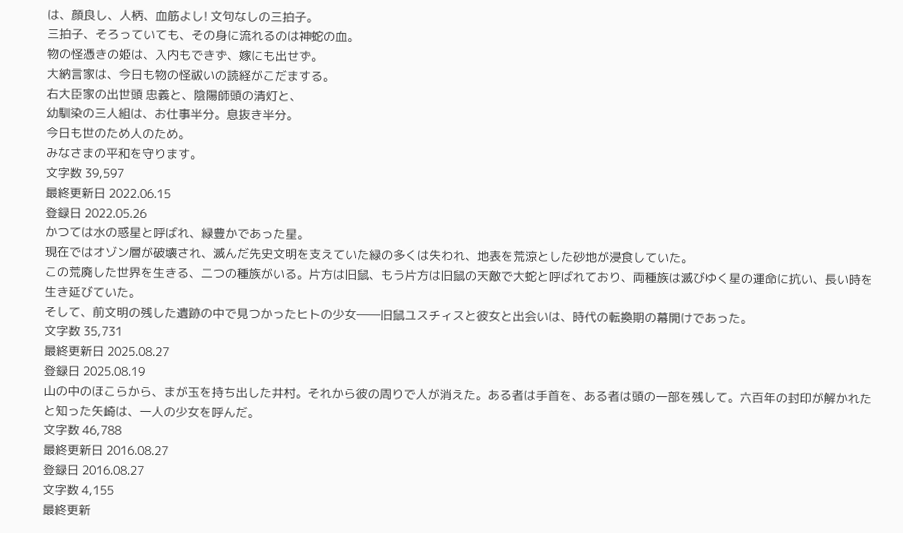は、顔良し、人柄、血筋よし! 文句なしの三拍子。
三拍子、そろっていても、その身に流れるのは神蛇の血。
物の怪憑きの姫は、入内もできず、嫁にも出せず。
大納言家は、今日も物の怪祓いの読経がこだまする。
右大臣家の出世頭 忠義と、陰陽師頭の清灯と、
幼馴染の三人組は、お仕事半分。息抜き半分。
今日も世のため人のため。
みなさまの平和を守ります。
文字数 39,597
最終更新日 2022.06.15
登録日 2022.05.26
かつては水の惑星と呼ばれ、緑豊かであった星。
現在ではオゾン層が破壊され、滅んだ先史文明を支えていた緑の多くは失われ、地表を荒涼とした砂地が浸食していた。
この荒廃した世界を生きる、二つの種族がいる。片方は旧鼠、もう片方は旧鼠の天敵で大蛇と呼ばれており、両種族は滅びゆく星の運命に抗い、長い時を生き延びていた。
そして、前文明の残した遺跡の中で見つかったヒトの少女――旧鼠ユスチィスと彼女と出会いは、時代の転換期の幕開けであった。
文字数 35,731
最終更新日 2025.08.27
登録日 2025.08.19
山の中のほこらから、まが玉を持ち出した井村。それから彼の周りで人が消えた。ある者は手首を、ある者は頭の一部を残して。六百年の封印が解かれたと知った矢崎は、一人の少女を呼んだ。
文字数 46,788
最終更新日 2016.08.27
登録日 2016.08.27
文字数 4,155
最終更新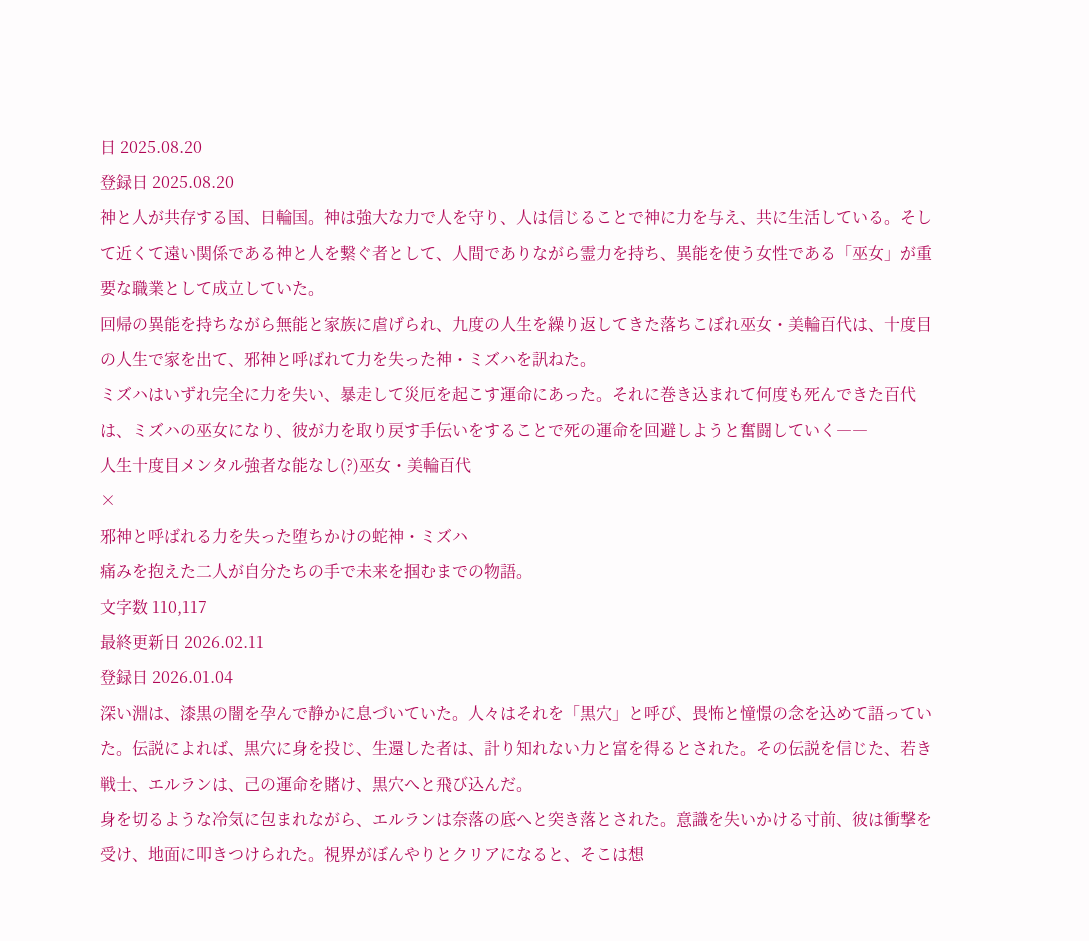日 2025.08.20
登録日 2025.08.20
神と人が共存する国、日輪国。神は強大な力で人を守り、人は信じることで神に力を与え、共に生活している。そして近くて遠い関係である神と人を繋ぐ者として、人間でありながら霊力を持ち、異能を使う女性である「巫女」が重要な職業として成立していた。
回帰の異能を持ちながら無能と家族に虐げられ、九度の人生を繰り返してきた落ちこぼれ巫女・美輪百代は、十度目の人生で家を出て、邪神と呼ばれて力を失った神・ミズハを訊ねた。
ミズハはいずれ完全に力を失い、暴走して災厄を起こす運命にあった。それに巻き込まれて何度も死んできた百代は、ミズハの巫女になり、彼が力を取り戻す手伝いをすることで死の運命を回避しようと奮闘していく――
人生十度目メンタル強者な能なし(?)巫女・美輪百代
×
邪神と呼ばれる力を失った堕ちかけの蛇神・ミズハ
痛みを抱えた二人が自分たちの手で未来を掴むまでの物語。
文字数 110,117
最終更新日 2026.02.11
登録日 2026.01.04
深い淵は、漆黒の闇を孕んで静かに息づいていた。人々はそれを「黒穴」と呼び、畏怖と憧憬の念を込めて語っていた。伝説によれば、黒穴に身を投じ、生還した者は、計り知れない力と富を得るとされた。その伝説を信じた、若き戦士、エルランは、己の運命を賭け、黒穴へと飛び込んだ。
身を切るような冷気に包まれながら、エルランは奈落の底へと突き落とされた。意識を失いかける寸前、彼は衝撃を受け、地面に叩きつけられた。視界がぼんやりとクリアになると、そこは想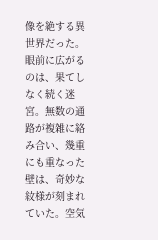像を絶する異世界だった。
眼前に広がるのは、果てしなく続く迷宮。無数の通路が複雑に絡み合い、幾重にも重なった壁は、奇妙な紋様が刻まれていた。空気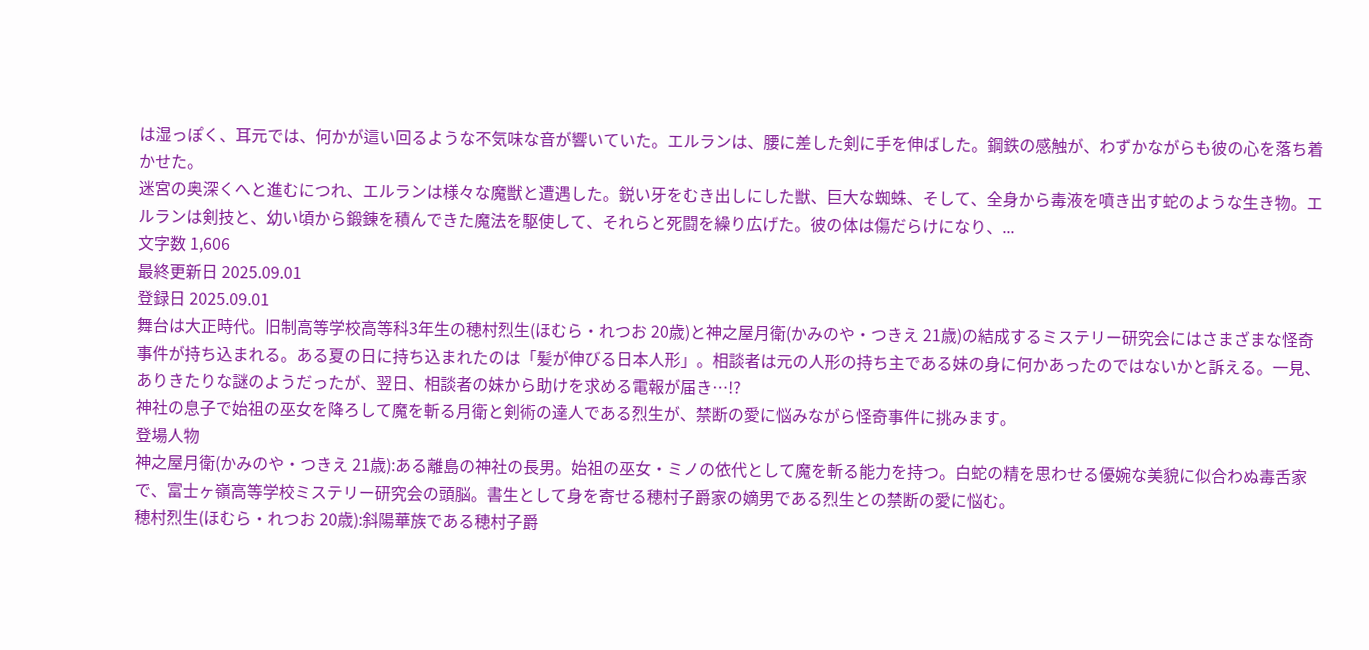は湿っぽく、耳元では、何かが這い回るような不気味な音が響いていた。エルランは、腰に差した剣に手を伸ばした。鋼鉄の感触が、わずかながらも彼の心を落ち着かせた。
迷宮の奥深くへと進むにつれ、エルランは様々な魔獣と遭遇した。鋭い牙をむき出しにした獣、巨大な蜘蛛、そして、全身から毒液を噴き出す蛇のような生き物。エルランは剣技と、幼い頃から鍛錬を積んできた魔法を駆使して、それらと死闘を繰り広げた。彼の体は傷だらけになり、...
文字数 1,606
最終更新日 2025.09.01
登録日 2025.09.01
舞台は大正時代。旧制高等学校高等科3年生の穂村烈生(ほむら・れつお 20歳)と神之屋月衛(かみのや・つきえ 21歳)の結成するミステリー研究会にはさまざまな怪奇事件が持ち込まれる。ある夏の日に持ち込まれたのは「髪が伸びる日本人形」。相談者は元の人形の持ち主である妹の身に何かあったのではないかと訴える。一見、ありきたりな謎のようだったが、翌日、相談者の妹から助けを求める電報が届き…!?
神社の息子で始祖の巫女を降ろして魔を斬る月衛と剣術の達人である烈生が、禁断の愛に悩みながら怪奇事件に挑みます。
登場人物
神之屋月衛(かみのや・つきえ 21歳):ある離島の神社の長男。始祖の巫女・ミノの依代として魔を斬る能力を持つ。白蛇の精を思わせる優婉な美貌に似合わぬ毒舌家で、富士ヶ嶺高等学校ミステリー研究会の頭脳。書生として身を寄せる穂村子爵家の嫡男である烈生との禁断の愛に悩む。
穂村烈生(ほむら・れつお 20歳):斜陽華族である穂村子爵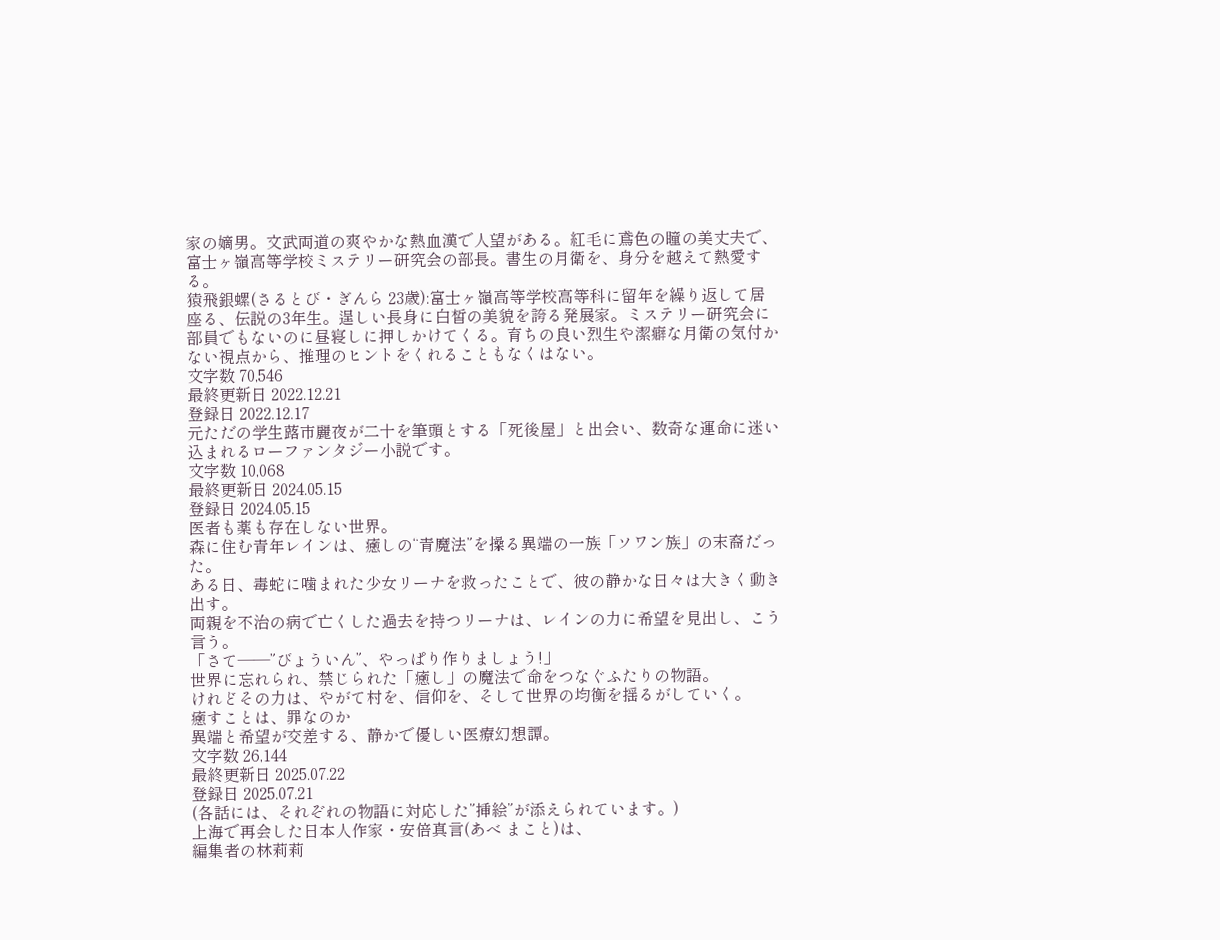家の嫡男。文武両道の爽やかな熱血漢で人望がある。紅毛に鳶色の瞳の美丈夫で、富士ヶ嶺高等学校ミステリー研究会の部長。書生の月衛を、身分を越えて熱愛する。
猿飛銀螺(さるとび・ぎんら 23歳):富士ヶ嶺高等学校高等科に留年を繰り返して居座る、伝説の3年生。逞しい長身に白皙の美貌を誇る発展家。ミステリー研究会に部員でもないのに昼寝しに押しかけてくる。育ちの良い烈生や潔癖な月衛の気付かない視点から、推理のヒントをくれることもなくはない。
文字数 70,546
最終更新日 2022.12.21
登録日 2022.12.17
元ただの学生蕗市麗夜が二十を筆頭とする「死後屋」と出会い、数奇な運命に迷い込まれるローファンタジー小説です。
文字数 10,068
最終更新日 2024.05.15
登録日 2024.05.15
医者も薬も存在しない世界。
森に住む青年レインは、癒しの“青魔法”を操る異端の一族「ソワン族」の末裔だった。
ある日、毒蛇に噛まれた少女リーナを救ったことで、彼の静かな日々は大きく動き出す。
両親を不治の病で亡くした過去を持つリーナは、レインの力に希望を見出し、こう言う。
「さて――”びょういん”、やっぱり作りましょう!」
世界に忘れられ、禁じられた「癒し」の魔法で命をつなぐふたりの物語。
けれどその力は、やがて村を、信仰を、そして世界の均衡を揺るがしていく。
癒すことは、罪なのか
異端と希望が交差する、静かで優しい医療幻想譚。
文字数 26,144
最終更新日 2025.07.22
登録日 2025.07.21
(各話には、それぞれの物語に対応した”挿絵”が添えられています。)
上海で再会した日本人作家・安倍真言(あべ まこと)は、
編集者の林莉莉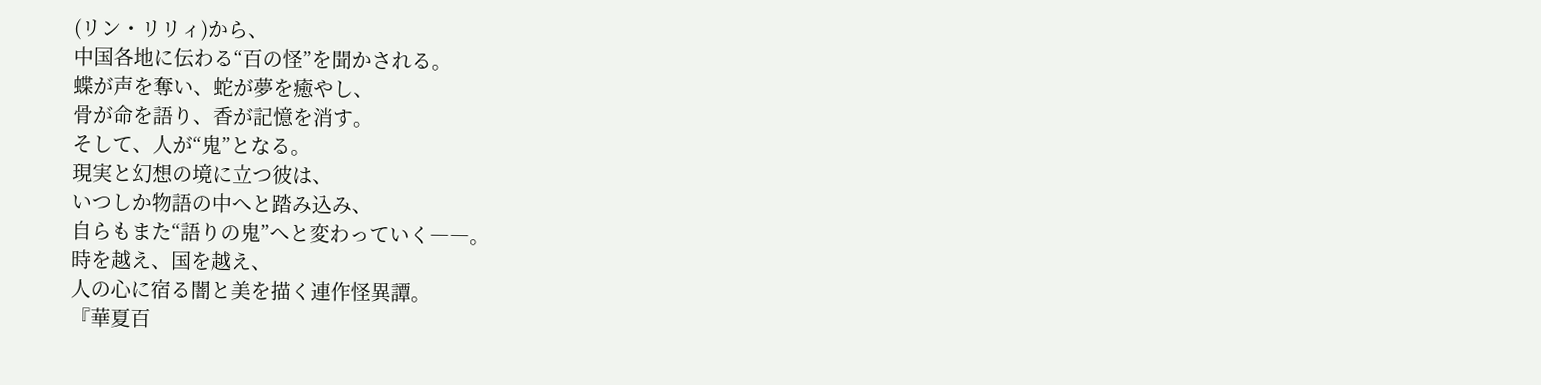(リン・リリィ)から、
中国各地に伝わる“百の怪”を聞かされる。
蝶が声を奪い、蛇が夢を癒やし、
骨が命を語り、香が記憶を消す。
そして、人が“鬼”となる。
現実と幻想の境に立つ彼は、
いつしか物語の中へと踏み込み、
自らもまた“語りの鬼”へと変わっていく――。
時を越え、国を越え、
人の心に宿る闇と美を描く連作怪異譚。
『華夏百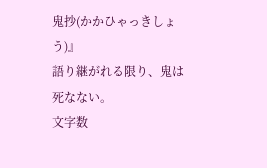鬼抄(かかひゃっきしょう)』
語り継がれる限り、鬼は死なない。
文字数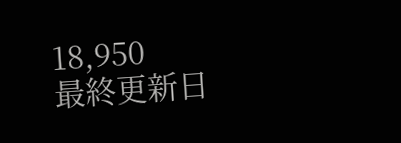18,950
最終更新日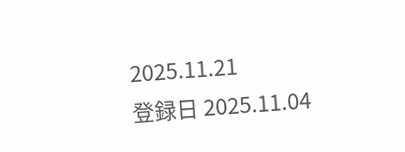2025.11.21
登録日 2025.11.04